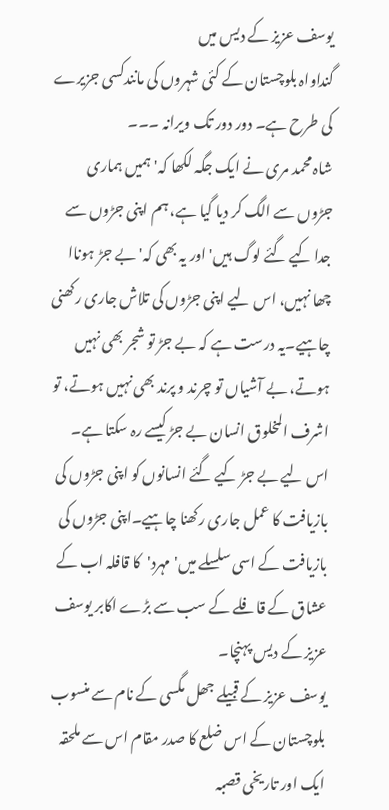یوسف عزیز کے دیس میں
گنداواہ بلوچستان کے کئی شہروں کی مانندکسی جزیرے کی طرح ہے۔ دور دور تک ویرانہ ۔۔۔
شاہ محمد مری نے ایک جگہ لکھا کہ' ہمیں ہماری جڑوں سے الگ کر دیا گیا ہے، ہم اپنی جڑوں سے جدا کیے گئے لوگ ہیں' اور یہ بھی کہ' بے جڑ ہوناا چھا نہیں، اس لیے اپنی جڑوں کی تلاش جاری رکھنی چاہیے۔یہ درست ہے کہ بے جڑ تو شجر بھی نہیں ہوتے، بے آشیاں تو چرند و پرند بھی نہیں ہوتے، تو اشرف المخلوق انسان بے جڑ کیسے رہ سکتا ہے۔ اس لیے بے جڑ کیے گئے انسانوں کو اپنی جڑوں کی بازیافت کا عمل جاری رکھنا چاہیے۔اپنی جڑوں کی بازیافت کے اسی سلسلے میں'مہرد'کا قافلہ اب کے عشاق کے قافلے کے سب سے بڑے اکابر یوسف عزیز کے دیس پہنچا۔
یوسف عزیز کے قبیلے جھل مگسی کے نام سے منسوب بلوچستان کے اس ضلع کا صدر مقام اس سے ملحقہ ایک اور تاریخی قصبہ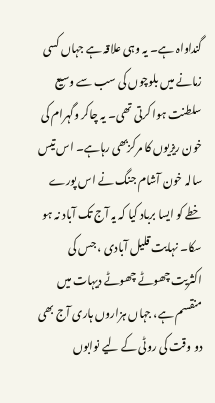گنداواہ ہے۔ یہ وہی علاقہ ہے جہاں کسی زمانے میں بلوچوں کی سب سے وسیع سلطنت ہوا کرتی تھی۔ یہ چاکر وگہرام کی خون ریزیوں کا مرکزبھی رہاہے۔ اس تیس سالہ خون آشام جنگ نے اس پورے خطے کو ایسا برباد کیا کہ یہ آج تک آباد نہ ہو سکا۔ نہایت قلیل آبادی ، جس کی اکثریت چھوٹے چھوٹے دیہات میں منقسم ہے، جہاں ہزاروں ہاری آج بھی دو وقت کی روٹی کے لیے نوابوں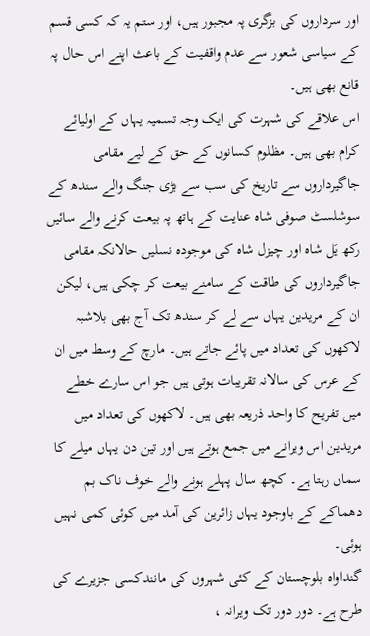اور سرداروں کی بزگری پہ مجبور ہیں، اور ستم یہ کہ کسی قسم کے سیاسی شعور سے عدم واقفیت کے باعث اپنے اس حال پہ قانع بھی ہیں۔
اس علاقے کی شہرت کی ایک وجہ تسمیہ یہاں کے اولیائے کرام بھی ہیں۔ مظلوم کسانوں کے حق کے لیے مقامی جاگیرداروں سے تاریخ کی سب سے بڑی جنگ والے سندھ کے سوشلسٹ صوفی شاہ عنایت کے ہاتھ پہ بیعت کرنے والے سائیں رکھ یَل شاہ اور چیزل شاہ کی موجودہ نسلیں حالانکہ مقامی جاگیرداروں کی طاقت کے سامنے بیعت کر چکی ہیں، لیکن ان کے مریدین یہاں سے لے کر سندھ تک آج بھی بلاشبہ لاکھوں کی تعداد میں پائے جاتے ہیں۔ مارچ کے وسط میں ان کے عرس کی سالانہ تقریبات ہوتی ہیں جو اس سارے خطے میں تفریح کا واحد ذریعہ بھی ہیں۔ لاکھوں کی تعداد میں مریدین اس ویرانے میں جمع ہوتے ہیں اور تین دن یہاں میلے کا سماں رہتا ہے۔ کچھ سال پہلے ہونے والے خوف ناک بم دھماکے کے باوجود یہاں زائرین کی آمد میں کوئی کمی نہیں ہوئی۔
گنداواہ بلوچستان کے کئی شہروں کی مانندکسی جزیرے کی طرح ہے۔ دور دور تک ویرانہ ،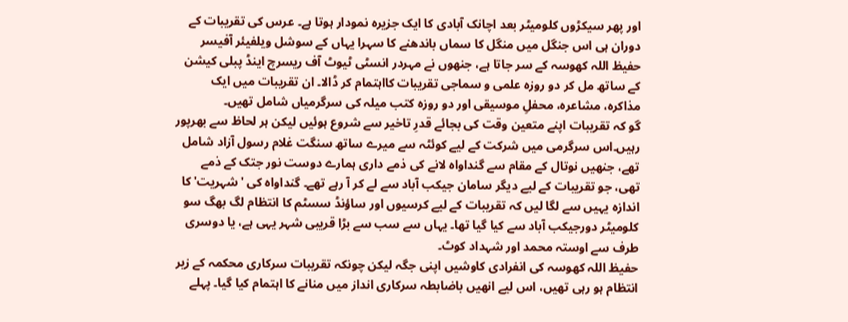اور پھر سیکڑوں کلومیٹر بعد اچانک آبادی کا ایک جزیرہ نمودار ہوتا ہے۔ عرس کی تقریبات کے دوران ہی اس جنگل میں منگل کا سماں باندھنے کا سہرا یہاں کے سوشل ویلفیئر آفیسر حفیظ اللہ کھوسہ کے سر جاتا ہے، جنھوں نے مہردر انسٹی ٹیوٹ آف ریسرچ اینڈ پبلی کیشن کے ساتھ مل کر دو روزہ علمی و سماجی تقریبات کااہتمام کر ڈالا۔ ان تقریبات میں ایک مذاکرہ، مشاعرہ، محفلِ موسیقی اور دو روزہ کتب میلہ کی سرگرمیاں شامل تھیں۔
گو کہ تقریبات اپنے متعین وقت کی بجائے قدرِ تاخیر سے شروع ہوئیں لیکن ہر لحاظ سے بھرپور رہیں۔اس سرگرمی میں شرکت کے لیے کوئٹہ سے میرے ساتھ سنگت غلام رسول آزاد شامل تھے، جنھیں نوتال کے مقام سے گنداواہ لانے کی ذمے داری ہمارے دوست نور جتک کے ذمے تھی، جو تقریبات کے لیے دیگر سامان جیکب آباد سے لے کر آ رہے تھے۔ گنداواہ کی 'شہریت' کا اندازہ یہیں سے لگا لیں کہ تقریبات کے لیے کرسیوں اور ساؤنڈ سسٹم کا انتظام لگ بھگ سو کلومیٹر دورجیکب آباد سے کیا گیا تھا۔ یہاں سے سب سے بڑا قریبی شہر یہی ہے، یا دوسری طرف سے اوستہ محمد اور شہداد کوٹ۔
حفیظ اللہ کھوسہ کی انفرادی کاوشیں اپنی جگہ لیکن چونکہ تقریبات سرکاری محکمہ کے زیر انتظام ہو رہی تھیں، اس لیے انھیں باضابطہ سرکاری انداز میں منانے کا اہتمام کیا گیا۔ پہلے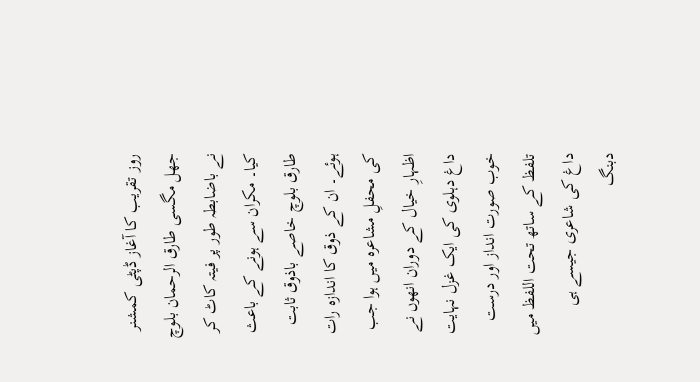روز تقریب کا آغاز ڈپٹی کمشنر جھل مگسی طارق الرحمان بلوچ نے باضابطہ طور پر فیتہ کاٹ کر کیا۔ مکران سے ہونے کے باعث طارق بلوچ خاصے باذوق ثابت ہوئے۔ ان کے ذوق کا اندازہ رات کی محفلِ مشاعرہ میں ہوا جب اظہارِ خیال کے دوران انھوں نے داغ دہلوی کی ایک غزل نہایت خوب صورت انداز اور درست تلفظ کے ساتھ تحت اللفظ میں داغ کی شاعری جیسے ہی دبنگ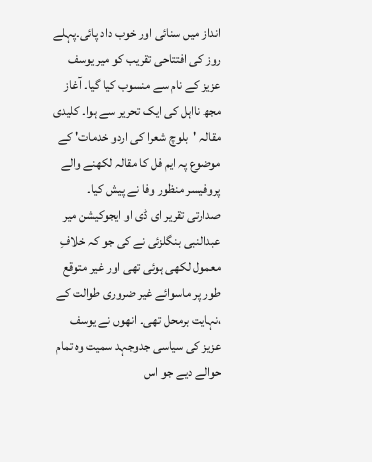انداز میں سنائی اور خوب داد پائی۔پہلے روز کی افتتاحی تقریب کو میر یوسف عزیز کے نام سے منسوب کیا گیا۔ آغاز مجھ نااہل کی ایک تحریر سے ہوا۔ کلیدی مقالہ 'بلوچ شعرا کی اردو خدمات' کے موضوع پہ ایم فل کا مقالہ لکھنے والے پروفیسر منظور وفا نے پیش کیا۔
صدارتی تقریر ای ڈی او ایجوکیشن میر عبدالنبی بنگلزئی نے کی جو کہ خلافِ معمول لکھی ہوئی تھی اور غیر متوقع طور پر ماسوائے غیر ضروری طوالت کے ،نہایت برمحل تھی۔ انھوں نے یوسف عزیز کی سیاسی جدوجہد سمیت وہ تمام حوالے دیے جو اس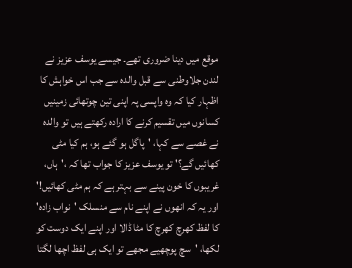موقع میں دینا ضروری تھے۔ جیسے یوسف عزیز نے لندن جلاوطنی سے قبل والدہ سے جب اس خواہش کا اظہار کیا کہ وہ واپسی پہ اپنی تین چوتھائی زمینیں کسانوں میں تقسیم کرنے کا ارادہ رکھتے ہیں تو والدہ نے غصے سے کہا، 'پاگل ہو گئے ہو، ہم کیا مٹی کھائیں گے؟' تو یوسف عزیز کا جواب تھا کہ ،'ہاں، غریبوں کا خون پینے سے بہتر ہے کہ ہم مٹی کھائیں!' اور یہ کہ انھوں نے اپنے نام سے منسلک 'نواب زادہ' کا لفظ کھرچ کھرچ کا مٹا ڈالا اور اپنے ایک دوست کو لکھا، 'سچ پوچھیے مجھے تو ایک ہی لفظ اچھا لگتا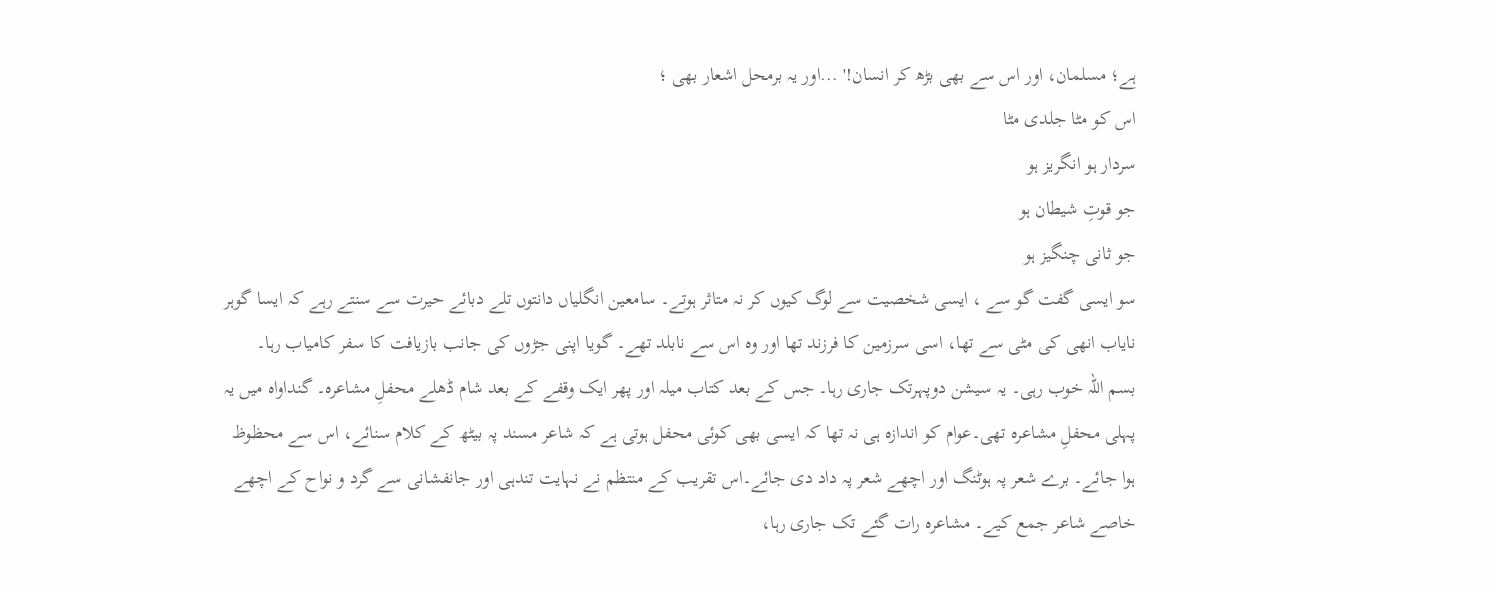ہے؛ مسلمان، اور اس سے بھی بڑھ کر انسان!' ...اور یہ برمحل اشعار بھی ؛
اس کو مٹا جلدی مٹا
سردار ہو انگریز ہو
جو قوتِ شیطان ہو
جو ثانی چنگیز ہو
سو ایسی گفت گو سے ، ایسی شخصیت سے لوگ کیوں کر نہ متاثر ہوتے۔ سامعین انگلیاں دانتوں تلے دبائے حیرت سے سنتے رہے کہ ایسا گوہر نایاب انھی کی مٹی سے تھا، اسی سرزمین کا فرزند تھا اور وہ اس سے نابلد تھے۔ گویا اپنی جڑوں کی جانب بازیافت کا سفر کامیاب رہا۔
بسم اللہ خوب رہی۔ یہ سیشن دوپہرتک جاری رہا۔ جس کے بعد کتاب میلہ اور پھر ایک وقفے کے بعد شام ڈھلے محفلِ مشاعرہ۔ گنداواہ میں یہ پہلی محفلِ مشاعرہ تھی۔عوام کو اندازہ ہی نہ تھا کہ ایسی بھی کوئی محفل ہوتی ہے کہ شاعر مسند پہ بیٹھ کے کلام سنائے، اس سے محظوظ ہوا جائے۔ برے شعر پہ ہوٹنگ اور اچھے شعر پہ داد دی جائے۔اس تقریب کے منتظم نے نہایت تندہی اور جانفشانی سے گرد و نواح کے اچھے خاصے شاعر جمع کیے۔ مشاعرہ رات گئے تک جاری رہا،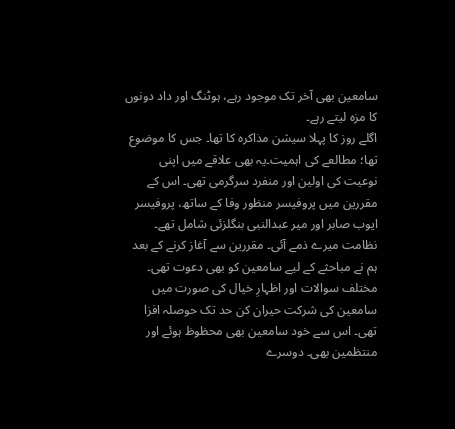سامعین بھی آخر تک موجود رہے، ہوٹنگ اور داد دونوں کا مزہ لیتے رہے۔
اگلے روز کا پہلا سیشن مذاکرہ کا تھا۔ جس کا موضوع تھا؛ مطالعے کی اہمیت۔یہ بھی علاقے میں اپنی نوعیت کی اولین اور منفرد سرگرمی تھی۔ اس کے مقررین میں پروفیسر منظور وفا کے ساتھ، پروفیسر ایوب صابر اور میر عبدالنبی بنگلزئی شامل تھے۔ نظامت میرے ذمے آئی۔ مقررین سے آغاز کرنے کے بعد ہم نے مباحثے کے لیے سامعین کو بھی دعوت تھی۔ مختلف سوالات اور اظہارِ خیال کی صورت میں سامعین کی شرکت حیران کن حد تک حوصلہ افزا تھی۔ اس سے خود سامعین بھی محظوظ ہوئے اور منتظمین بھی۔ دوسرے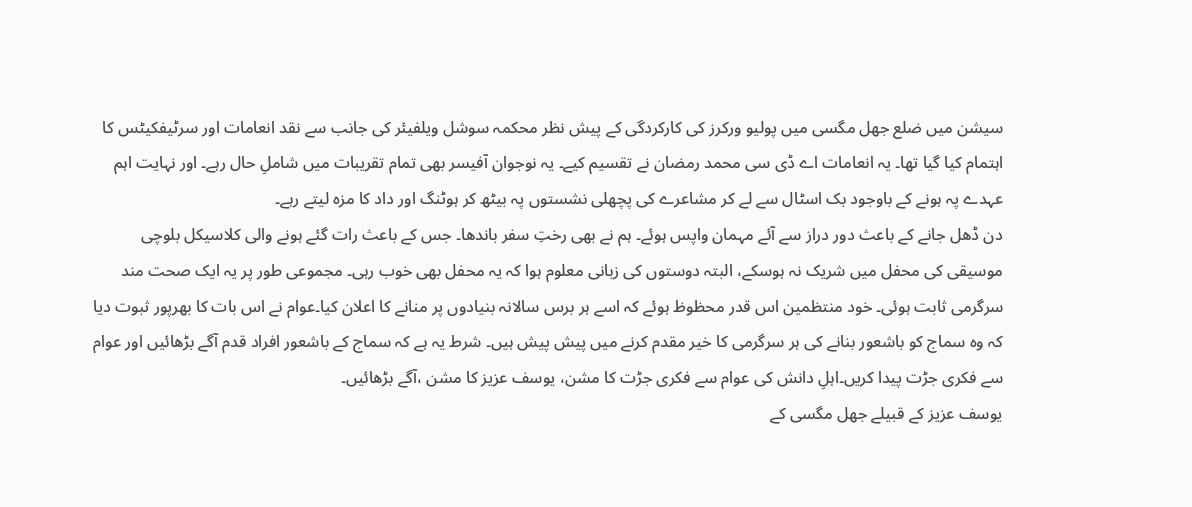سیشن میں ضلع جھل مگسی میں پولیو ورکرز کی کارکردگی کے پیش نظر محکمہ سوشل ویلفیئر کی جانب سے نقد انعامات اور سرٹیفکیٹس کا اہتمام کیا گیا تھا۔ یہ انعامات اے ڈی سی محمد رمضان نے تقسیم کیے۔ یہ نوجوان آفیسر بھی تمام تقریبات میں شاملِ حال رہے۔ اور نہایت اہم عہدے پہ ہونے کے باوجود بک اسٹال سے لے کر مشاعرے کی پچھلی نشستوں پہ بیٹھ کر ہوٹنگ اور داد کا مزہ لیتے رہے۔
دن ڈھل جانے کے باعث دور دراز سے آئے مہمان واپس ہوئے۔ ہم نے بھی رختِ سفر باندھا۔ جس کے باعث رات گئے ہونے والی کلاسیکل بلوچی موسیقی کی محفل میں شریک نہ ہوسکے، البتہ دوستوں کی زبانی معلوم ہوا کہ یہ محفل بھی خوب رہی۔ مجموعی طور پر یہ ایک صحت مند سرگرمی ثابت ہوئی۔ خود منتظمین اس قدر محظوظ ہوئے کہ اسے ہر برس سالانہ بنیادوں پر منانے کا اعلان کیا۔عوام نے اس بات کا بھرپور ثبوت دیا کہ وہ سماج کو باشعور بنانے کی ہر سرگرمی کا خیر مقدم کرنے میں پیش پیش ہیں۔ شرط یہ ہے کہ سماج کے باشعور افراد قدم آگے بڑھائیں اور عوام سے فکری جڑت پیدا کریں۔اہلِ دانش کی عوام سے فکری جڑت کا مشن، یوسف عزیز کا مشن ،آگے بڑھائیں۔
یوسف عزیز کے قبیلے جھل مگسی کے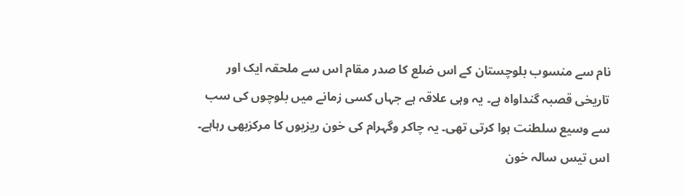نام سے منسوب بلوچستان کے اس ضلع کا صدر مقام اس سے ملحقہ ایک اور تاریخی قصبہ گنداواہ ہے۔ یہ وہی علاقہ ہے جہاں کسی زمانے میں بلوچوں کی سب سے وسیع سلطنت ہوا کرتی تھی۔ یہ چاکر وگہرام کی خون ریزیوں کا مرکزبھی رہاہے۔ اس تیس سالہ خون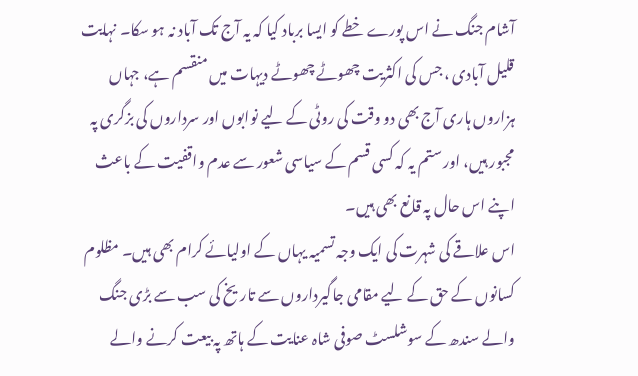آشام جنگ نے اس پورے خطے کو ایسا برباد کیا کہ یہ آج تک آباد نہ ہو سکا۔ نہایت قلیل آبادی ، جس کی اکثریت چھوٹے چھوٹے دیہات میں منقسم ہے، جہاں ہزاروں ہاری آج بھی دو وقت کی روٹی کے لیے نوابوں اور سرداروں کی بزگری پہ مجبور ہیں، اور ستم یہ کہ کسی قسم کے سیاسی شعور سے عدم واقفیت کے باعث اپنے اس حال پہ قانع بھی ہیں۔
اس علاقے کی شہرت کی ایک وجہ تسمیہ یہاں کے اولیائے کرام بھی ہیں۔ مظلوم کسانوں کے حق کے لیے مقامی جاگیرداروں سے تاریخ کی سب سے بڑی جنگ والے سندھ کے سوشلسٹ صوفی شاہ عنایت کے ہاتھ پہ بیعت کرنے والے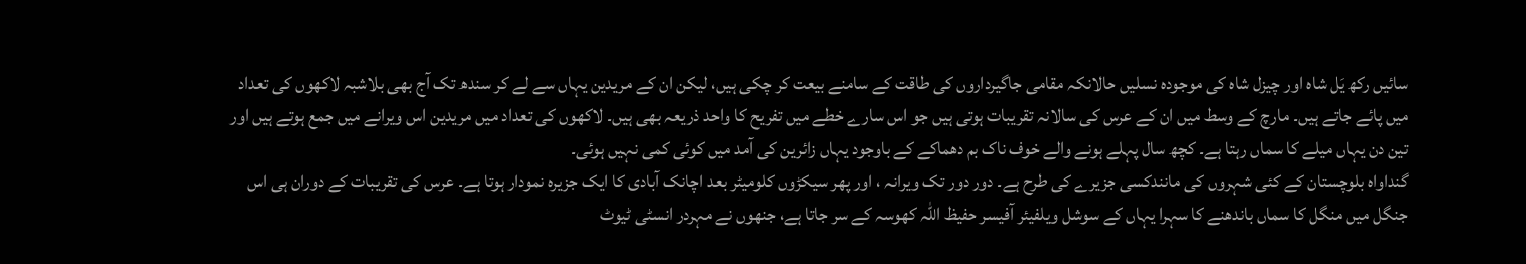سائیں رکھ یَل شاہ اور چیزل شاہ کی موجودہ نسلیں حالانکہ مقامی جاگیرداروں کی طاقت کے سامنے بیعت کر چکی ہیں، لیکن ان کے مریدین یہاں سے لے کر سندھ تک آج بھی بلاشبہ لاکھوں کی تعداد میں پائے جاتے ہیں۔ مارچ کے وسط میں ان کے عرس کی سالانہ تقریبات ہوتی ہیں جو اس سارے خطے میں تفریح کا واحد ذریعہ بھی ہیں۔ لاکھوں کی تعداد میں مریدین اس ویرانے میں جمع ہوتے ہیں اور تین دن یہاں میلے کا سماں رہتا ہے۔ کچھ سال پہلے ہونے والے خوف ناک بم دھماکے کے باوجود یہاں زائرین کی آمد میں کوئی کمی نہیں ہوئی۔
گنداواہ بلوچستان کے کئی شہروں کی مانندکسی جزیرے کی طرح ہے۔ دور دور تک ویرانہ ، اور پھر سیکڑوں کلومیٹر بعد اچانک آبادی کا ایک جزیرہ نمودار ہوتا ہے۔ عرس کی تقریبات کے دوران ہی اس جنگل میں منگل کا سماں باندھنے کا سہرا یہاں کے سوشل ویلفیئر آفیسر حفیظ اللہ کھوسہ کے سر جاتا ہے، جنھوں نے مہردر انسٹی ٹیوٹ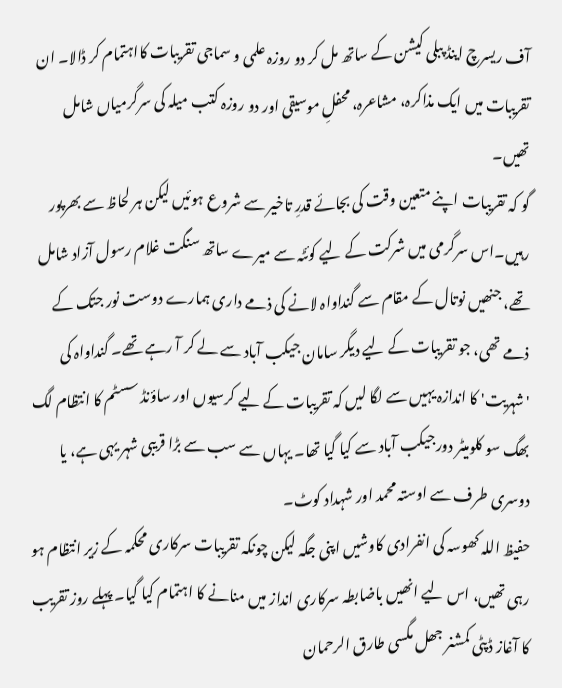آف ریسرچ اینڈ پبلی کیشن کے ساتھ مل کر دو روزہ علمی و سماجی تقریبات کااہتمام کر ڈالا۔ ان تقریبات میں ایک مذاکرہ، مشاعرہ، محفلِ موسیقی اور دو روزہ کتب میلہ کی سرگرمیاں شامل تھیں۔
گو کہ تقریبات اپنے متعین وقت کی بجائے قدرِ تاخیر سے شروع ہوئیں لیکن ہر لحاظ سے بھرپور رہیں۔اس سرگرمی میں شرکت کے لیے کوئٹہ سے میرے ساتھ سنگت غلام رسول آزاد شامل تھے، جنھیں نوتال کے مقام سے گنداواہ لانے کی ذمے داری ہمارے دوست نور جتک کے ذمے تھی، جو تقریبات کے لیے دیگر سامان جیکب آباد سے لے کر آ رہے تھے۔ گنداواہ کی 'شہریت' کا اندازہ یہیں سے لگا لیں کہ تقریبات کے لیے کرسیوں اور ساؤنڈ سسٹم کا انتظام لگ بھگ سو کلومیٹر دورجیکب آباد سے کیا گیا تھا۔ یہاں سے سب سے بڑا قریبی شہر یہی ہے، یا دوسری طرف سے اوستہ محمد اور شہداد کوٹ۔
حفیظ اللہ کھوسہ کی انفرادی کاوشیں اپنی جگہ لیکن چونکہ تقریبات سرکاری محکمہ کے زیر انتظام ہو رہی تھیں، اس لیے انھیں باضابطہ سرکاری انداز میں منانے کا اہتمام کیا گیا۔ پہلے روز تقریب کا آغاز ڈپٹی کمشنر جھل مگسی طارق الرحمان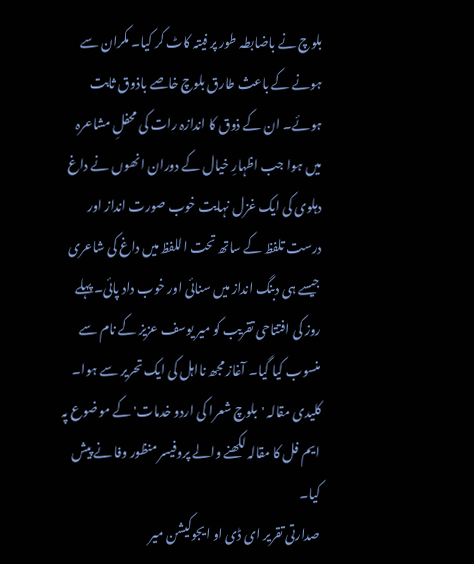بلوچ نے باضابطہ طور پر فیتہ کاٹ کر کیا۔ مکران سے ہونے کے باعث طارق بلوچ خاصے باذوق ثابت ہوئے۔ ان کے ذوق کا اندازہ رات کی محفلِ مشاعرہ میں ہوا جب اظہارِ خیال کے دوران انھوں نے داغ دہلوی کی ایک غزل نہایت خوب صورت انداز اور درست تلفظ کے ساتھ تحت اللفظ میں داغ کی شاعری جیسے ہی دبنگ انداز میں سنائی اور خوب داد پائی۔پہلے روز کی افتتاحی تقریب کو میر یوسف عزیز کے نام سے منسوب کیا گیا۔ آغاز مجھ نااہل کی ایک تحریر سے ہوا۔ کلیدی مقالہ 'بلوچ شعرا کی اردو خدمات' کے موضوع پہ ایم فل کا مقالہ لکھنے والے پروفیسر منظور وفا نے پیش کیا۔
صدارتی تقریر ای ڈی او ایجوکیشن میر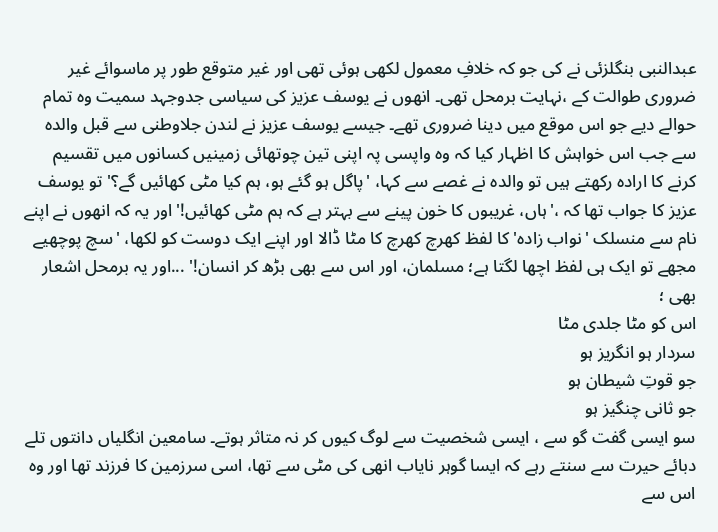عبدالنبی بنگلزئی نے کی جو کہ خلافِ معمول لکھی ہوئی تھی اور غیر متوقع طور پر ماسوائے غیر ضروری طوالت کے ،نہایت برمحل تھی۔ انھوں نے یوسف عزیز کی سیاسی جدوجہد سمیت وہ تمام حوالے دیے جو اس موقع میں دینا ضروری تھے۔ جیسے یوسف عزیز نے لندن جلاوطنی سے قبل والدہ سے جب اس خواہش کا اظہار کیا کہ وہ واپسی پہ اپنی تین چوتھائی زمینیں کسانوں میں تقسیم کرنے کا ارادہ رکھتے ہیں تو والدہ نے غصے سے کہا، 'پاگل ہو گئے ہو، ہم کیا مٹی کھائیں گے؟' تو یوسف عزیز کا جواب تھا کہ ،'ہاں، غریبوں کا خون پینے سے بہتر ہے کہ ہم مٹی کھائیں!' اور یہ کہ انھوں نے اپنے نام سے منسلک 'نواب زادہ' کا لفظ کھرچ کھرچ کا مٹا ڈالا اور اپنے ایک دوست کو لکھا، 'سچ پوچھیے مجھے تو ایک ہی لفظ اچھا لگتا ہے؛ مسلمان، اور اس سے بھی بڑھ کر انسان!' ...اور یہ برمحل اشعار بھی ؛
اس کو مٹا جلدی مٹا
سردار ہو انگریز ہو
جو قوتِ شیطان ہو
جو ثانی چنگیز ہو
سو ایسی گفت گو سے ، ایسی شخصیت سے لوگ کیوں کر نہ متاثر ہوتے۔ سامعین انگلیاں دانتوں تلے دبائے حیرت سے سنتے رہے کہ ایسا گوہر نایاب انھی کی مٹی سے تھا، اسی سرزمین کا فرزند تھا اور وہ اس سے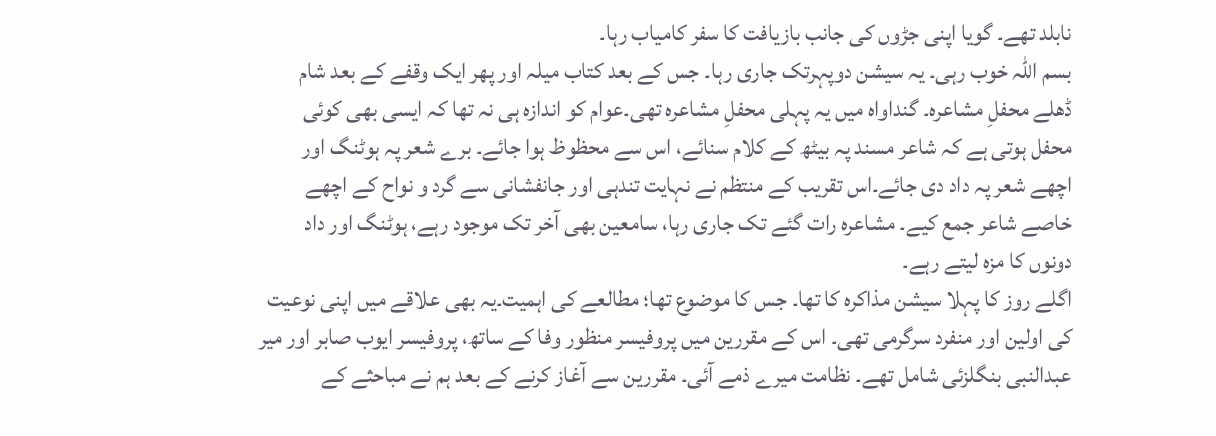نابلد تھے۔ گویا اپنی جڑوں کی جانب بازیافت کا سفر کامیاب رہا۔
بسم اللہ خوب رہی۔ یہ سیشن دوپہرتک جاری رہا۔ جس کے بعد کتاب میلہ اور پھر ایک وقفے کے بعد شام ڈھلے محفلِ مشاعرہ۔ گنداواہ میں یہ پہلی محفلِ مشاعرہ تھی۔عوام کو اندازہ ہی نہ تھا کہ ایسی بھی کوئی محفل ہوتی ہے کہ شاعر مسند پہ بیٹھ کے کلام سنائے، اس سے محظوظ ہوا جائے۔ برے شعر پہ ہوٹنگ اور اچھے شعر پہ داد دی جائے۔اس تقریب کے منتظم نے نہایت تندہی اور جانفشانی سے گرد و نواح کے اچھے خاصے شاعر جمع کیے۔ مشاعرہ رات گئے تک جاری رہا، سامعین بھی آخر تک موجود رہے، ہوٹنگ اور داد دونوں کا مزہ لیتے رہے۔
اگلے روز کا پہلا سیشن مذاکرہ کا تھا۔ جس کا موضوع تھا؛ مطالعے کی اہمیت۔یہ بھی علاقے میں اپنی نوعیت کی اولین اور منفرد سرگرمی تھی۔ اس کے مقررین میں پروفیسر منظور وفا کے ساتھ، پروفیسر ایوب صابر اور میر عبدالنبی بنگلزئی شامل تھے۔ نظامت میرے ذمے آئی۔ مقررین سے آغاز کرنے کے بعد ہم نے مباحثے کے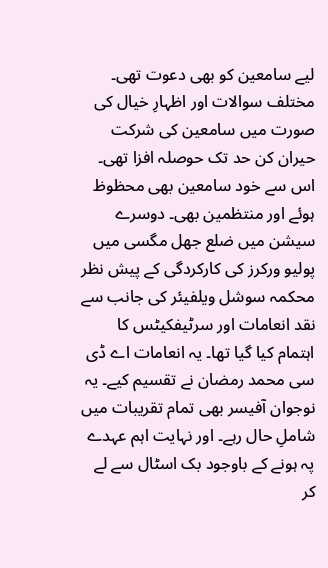لیے سامعین کو بھی دعوت تھی۔ مختلف سوالات اور اظہارِ خیال کی صورت میں سامعین کی شرکت حیران کن حد تک حوصلہ افزا تھی۔ اس سے خود سامعین بھی محظوظ ہوئے اور منتظمین بھی۔ دوسرے سیشن میں ضلع جھل مگسی میں پولیو ورکرز کی کارکردگی کے پیش نظر محکمہ سوشل ویلفیئر کی جانب سے نقد انعامات اور سرٹیفکیٹس کا اہتمام کیا گیا تھا۔ یہ انعامات اے ڈی سی محمد رمضان نے تقسیم کیے۔ یہ نوجوان آفیسر بھی تمام تقریبات میں شاملِ حال رہے۔ اور نہایت اہم عہدے پہ ہونے کے باوجود بک اسٹال سے لے کر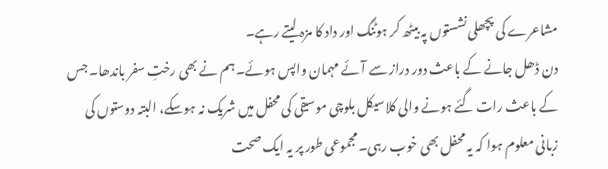مشاعرے کی پچھلی نشستوں پہ بیٹھ کر ہوٹنگ اور داد کا مزہ لیتے رہے۔
دن ڈھل جانے کے باعث دور دراز سے آئے مہمان واپس ہوئے۔ ہم نے بھی رختِ سفر باندھا۔ جس کے باعث رات گئے ہونے والی کلاسیکل بلوچی موسیقی کی محفل میں شریک نہ ہوسکے، البتہ دوستوں کی زبانی معلوم ہوا کہ یہ محفل بھی خوب رہی۔ مجموعی طور پر یہ ایک صحت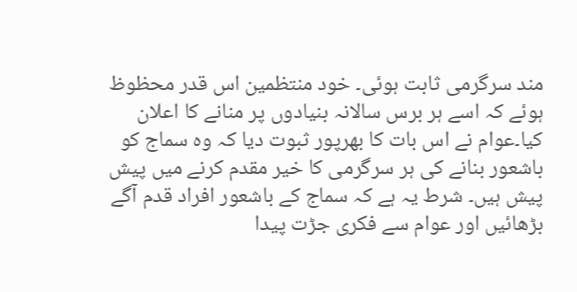مند سرگرمی ثابت ہوئی۔ خود منتظمین اس قدر محظوظ ہوئے کہ اسے ہر برس سالانہ بنیادوں پر منانے کا اعلان کیا۔عوام نے اس بات کا بھرپور ثبوت دیا کہ وہ سماج کو باشعور بنانے کی ہر سرگرمی کا خیر مقدم کرنے میں پیش پیش ہیں۔ شرط یہ ہے کہ سماج کے باشعور افراد قدم آگے بڑھائیں اور عوام سے فکری جڑت پیدا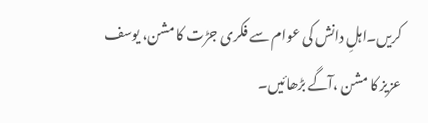کریں۔اہلِ دانش کی عوام سے فکری جڑت کا مشن، یوسف عزیز کا مشن ،آگے بڑھائیں۔